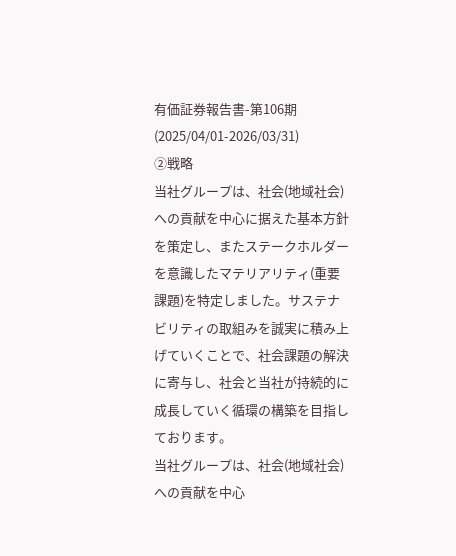有価証券報告書-第106期(2025/04/01-2026/03/31)
②戦略
当社グループは、社会(地域社会)への貢献を中心に据えた基本方針を策定し、またステークホルダーを意識したマテリアリティ(重要課題)を特定しました。サステナビリティの取組みを誠実に積み上げていくことで、社会課題の解決に寄与し、社会と当社が持続的に成長していく循環の構築を目指しております。
当社グループは、社会(地域社会)への貢献を中心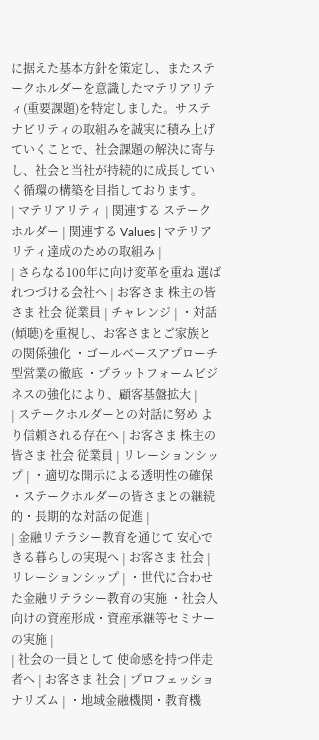に据えた基本方針を策定し、またステークホルダーを意識したマテリアリティ(重要課題)を特定しました。サステナビリティの取組みを誠実に積み上げていくことで、社会課題の解決に寄与し、社会と当社が持続的に成長していく循環の構築を目指しております。
| マテリアリティ | 関連する ステークホルダー | 関連する Values | マテリアリティ達成のための取組み |
| さらなる100年に向け変革を重ね 選ばれつづける会社へ | お客さま 株主の皆さま 社会 従業員 | チャレンジ | ・対話(傾聴)を重視し、お客さまとご家族との関係強化 ・ゴールベースアプローチ型営業の徹底 ・プラットフォームビジネスの強化により、顧客基盤拡大 |
| ステークホルダーとの対話に努め より信頼される存在へ | お客さま 株主の皆さま 社会 従業員 | リレーションシップ | ・適切な開示による透明性の確保 ・ステークホルダーの皆さまとの継続的・長期的な対話の促進 |
| 金融リテラシー教育を通じて 安心できる暮らしの実現へ | お客さま 社会 | リレーションシップ | ・世代に合わせた金融リテラシー教育の実施 ・社会人向けの資産形成・資産承継等セミナーの実施 |
| 社会の一員として 使命感を持つ伴走者へ | お客さま 社会 | プロフェッショナリズム | ・地域金融機関・教育機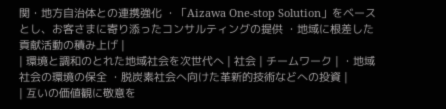関・地方自治体との連携強化 ・「Aizawa One-stop Solution」をベースとし、お客さまに寄り添ったコンサルティングの提供 ・地域に根差した貢献活動の積み上げ |
| 環境と調和のとれた地域社会を次世代へ | 社会 | チームワーク | ・地域社会の環境の保全 ・脱炭素社会へ向けた革新的技術などへの投資 |
| 互いの価値観に敬意を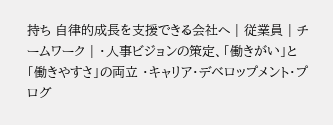持ち 自律的成長を支援できる会社へ | 従業員 | チームワーク | ・人事ビジョンの策定、「働きがい」と「働きやすさ」の両立 ・キャリア・デベロップメント・プログ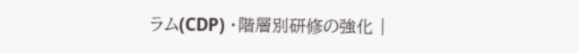ラム(CDP) ・階層別研修の強化 |